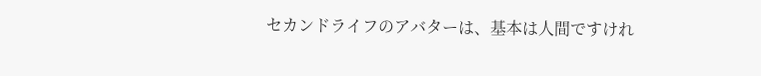セカンドライフのアバターは、基本は人間ですけれ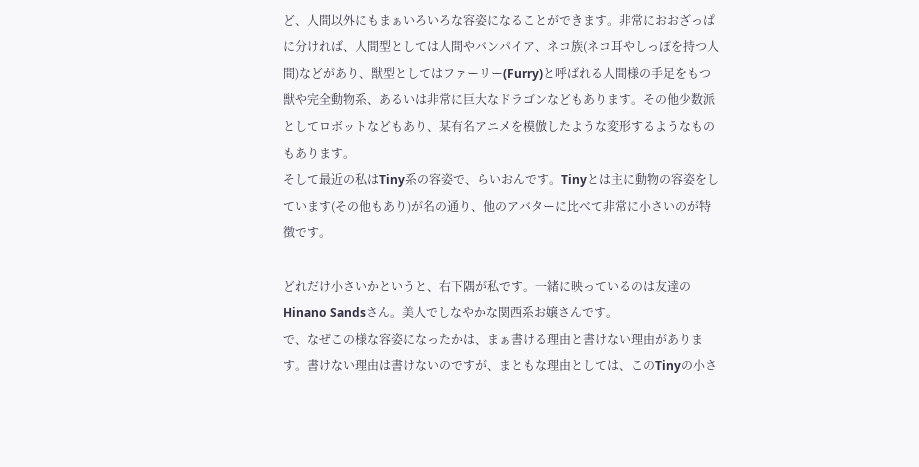ど、人間以外にもまぁいろいろな容姿になることができます。非常におおざっぱに分ければ、人間型としては人間やバンパイア、ネコ族(ネコ耳やしっぽを持つ人間)などがあり、獣型としてはファーリー(Furry)と呼ばれる人間様の手足をもつ獣や完全動物系、あるいは非常に巨大なドラゴンなどもあります。その他少数派としてロボットなどもあり、某有名アニメを模倣したような変形するようなものもあります。
そして最近の私はTiny系の容姿で、らいおんです。Tinyとは主に動物の容姿をしています(その他もあり)が名の通り、他のアバターに比べて非常に小さいのが特徴です。

どれだけ小さいかというと、右下隅が私です。一緒に映っているのは友達のHinano Sandsさん。美人でしなやかな関西系お嬢さんです。
で、なぜこの様な容姿になったかは、まぁ書ける理由と書けない理由があります。書けない理由は書けないのですが、まともな理由としては、このTinyの小さ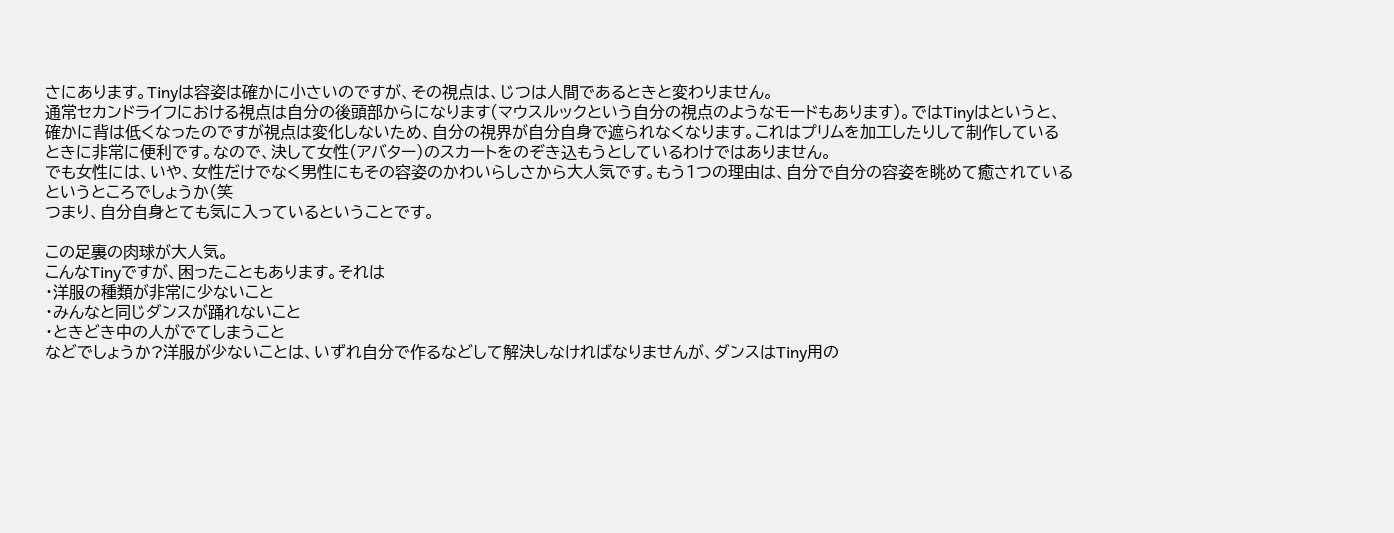さにあります。Tinyは容姿は確かに小さいのですが、その視点は、じつは人間であるときと変わりません。
通常セカンドライフにおける視点は自分の後頭部からになります(マウスルックという自分の視点のようなモードもあります)。ではTinyはというと、確かに背は低くなったのですが視点は変化しないため、自分の視界が自分自身で遮られなくなります。これはプリムを加工したりして制作しているときに非常に便利です。なので、決して女性(アバター)のスカートをのぞき込もうとしているわけではありません。
でも女性には、いや、女性だけでなく男性にもその容姿のかわいらしさから大人気です。もう1つの理由は、自分で自分の容姿を眺めて癒されているというところでしょうか(笑
つまり、自分自身とても気に入っているということです。

この足裏の肉球が大人気。
こんなTinyですが、困ったこともあります。それは
・洋服の種類が非常に少ないこと
・みんなと同じダンスが踊れないこと
・ときどき中の人がでてしまうこと
などでしょうか?洋服が少ないことは、いずれ自分で作るなどして解決しなければなりませんが、ダンスはTiny用の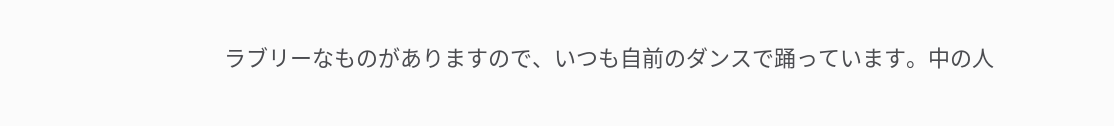ラブリーなものがありますので、いつも自前のダンスで踊っています。中の人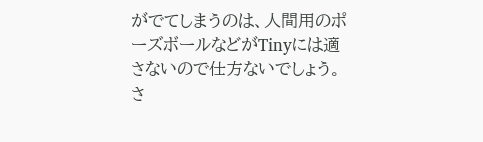がでてしまうのは、人間用のポーズボールなどがTinyには適さないので仕方ないでしょう。
さ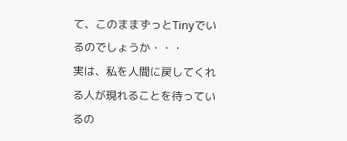て、このままずっとTinyでいるのでしょうか・・・
実は、私を人間に戻してくれる人が現れることを待っているの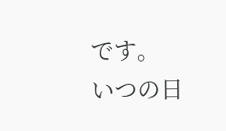です。
いつの日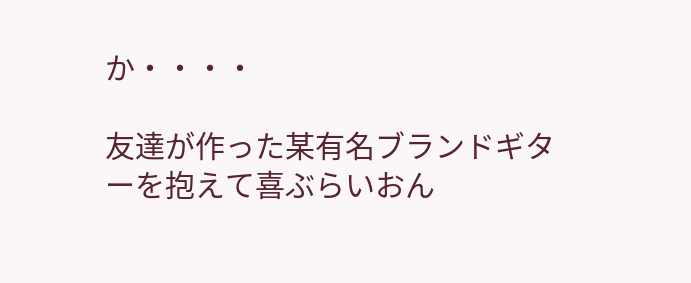か・・・・

友達が作った某有名ブランドギターを抱えて喜ぶらいおん